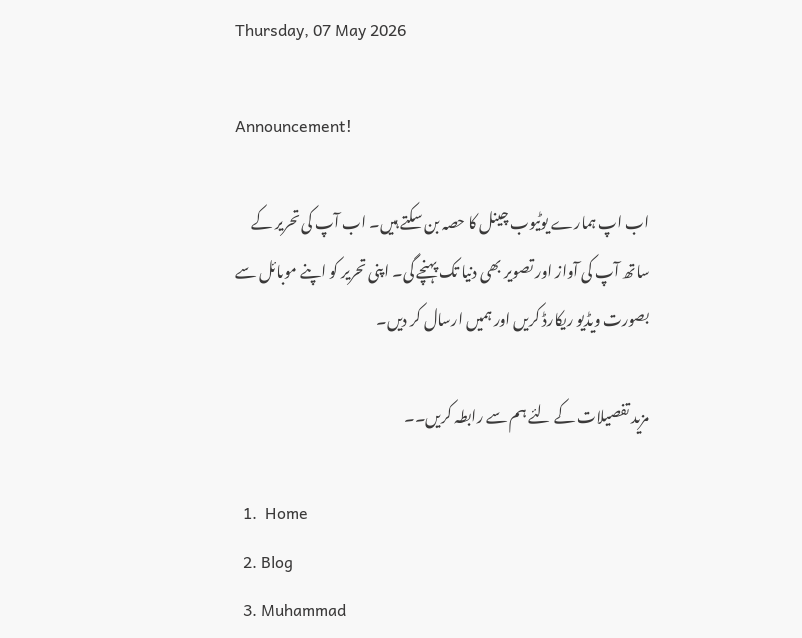Thursday, 07 May 2026

Announcement!

اب اپ ہمارے یوٹیوب چینل کا حصہ بن سکتے ہیں۔ اب آپ کی تحریر کے ساتھ آپ کی آواز اور تصویر بھی دنیا تک پہنچے گی۔ اپنی تحریر کو اپنے موبائل سے بصورت ویڈیو ریکارڈ کریں اور ہمیں ارسال کر دیں۔

مزید تفصیلات کے لئے ہم سے رابطہ کریں۔۔

  1.  Home
  2. Blog
  3. Muhammad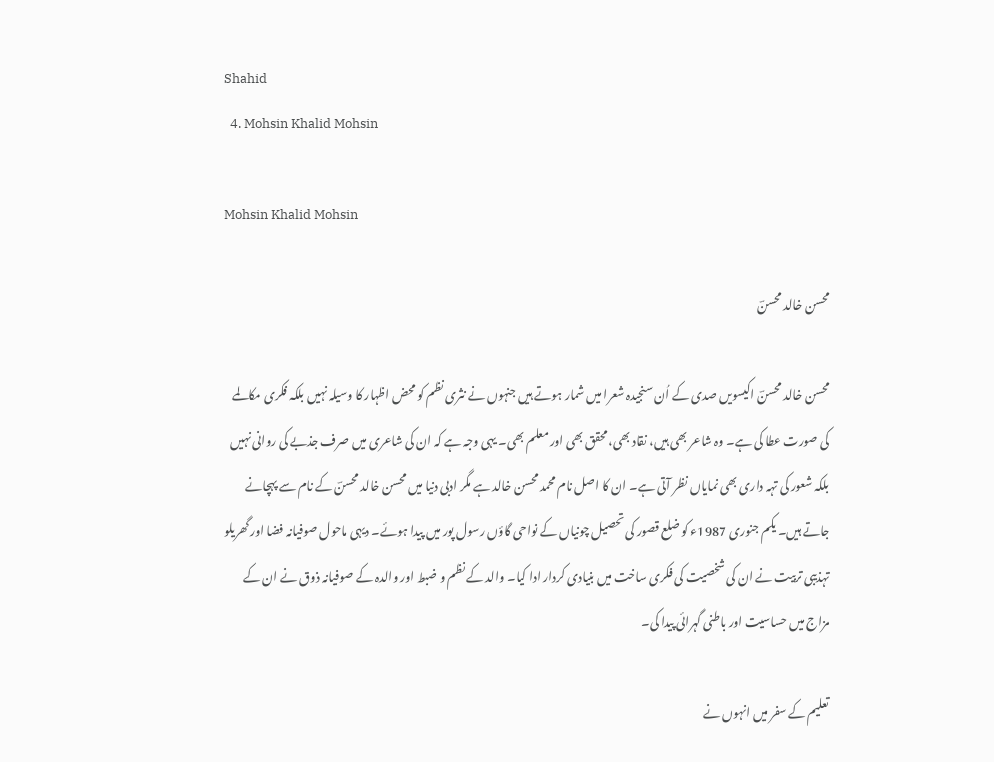Shahid
  4. Mohsin Khalid Mohsin

Mohsin Khalid Mohsin

محسن خالد محسنؔ

محسن خالد محسنؔ اکیسویں صدی کے اُن سنجیدہ شعرا میں شمار ہوتے ہیں جنہوں نے نثری نظم کو محض اظہار کا وسیلہ نہیں بلکہ فکری مکالمے کی صورت عطا کی ہے۔ وہ شاعر بھی ہیں، نقاد بھی، محقق بھی اور معلم بھی۔ یہی وجہ ہے کہ ان کی شاعری میں صرف جذبے کی روانی نہیں بلکہ شعور کی تہہ داری بھی نمایاں نظر آتی ہے۔ ان کا اصل نام محمد محسن خالد ہے مگر ادبی دنیا میں محسن خالد محسنؔ کے نام سے پہچانے جاتے ہیں۔ یکم جنوری 1987ء کو ضلع قصور کی تحصیل چونیاں کے نواحی گاؤں رسول پور میں پیدا ہوئے۔ دیہی ماحول صوفیانہ فضا اور گھریلو تہذیبی تربیت نے ان کی شخصیت کی فکری ساخت میں بنیادی کردار ادا کیا۔ والد کے نظم و ضبط اور والدہ کے صوفیانہ ذوق نے ان کے مزاج میں حساسیت اور باطنی گہرائی پیدا کی۔

تعلیم کے سفر میں انہوں نے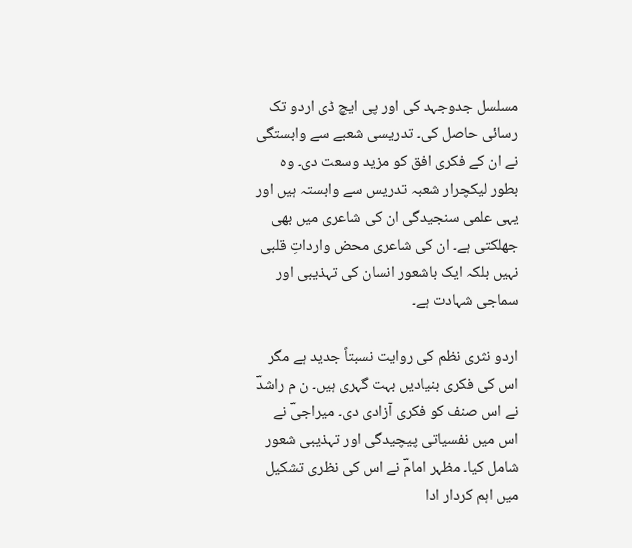مسلسل جدوجہد کی اور پی ایچ ڈی اردو تک رسائی حاصل کی۔ تدریسی شعبے سے وابستگی نے ان کے فکری افق کو مزید وسعت دی۔ وہ بطور لیکچرار شعبہ تدریس سے وابستہ ہیں اور یہی علمی سنجیدگی ان کی شاعری میں بھی جھلکتی ہے۔ ان کی شاعری محض وارداتِ قلبی نہیں بلکہ ایک باشعور انسان کی تہذیبی اور سماجی شہادت ہے۔

اردو نثری نظم کی روایت نسبتاً جدید ہے مگر اس کی فکری بنیادیں بہت گہری ہیں۔ ن م راشدؔ نے اس صنف کو فکری آزادی دی۔ میراجیؔ نے اس میں نفسیاتی پیچیدگی اور تہذیبی شعور شامل کیا۔ مظہر امامؔ نے اس کی نظری تشکیل میں اہم کردار ادا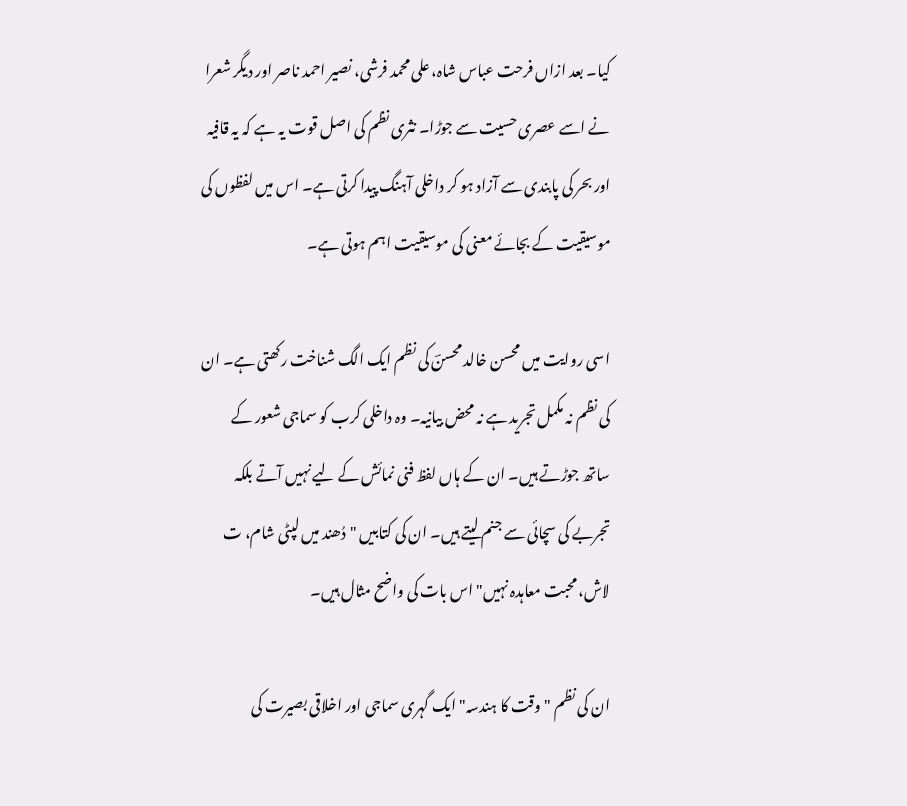کیا۔ بعد ازاں فرحت عباس شاہ، علی محمد فرشی، نصیر احمد ناصر اور دیگر شعرا نے اسے عصری حسیت سے جوڑا۔ نثری نظم کی اصل قوت یہ ہے کہ یہ قافیہ اور بحر کی پابندی سے آزاد ہو کر داخلی آہنگ پیدا کرتی ہے۔ اس میں لفظوں کی موسیقیت کے بجائے معنی کی موسیقیت اہم ہوتی ہے۔

اسی روایت میں محسن خالد محسنؔ کی نظم ایک الگ شناخت رکھتی ہے۔ ان کی نظم نہ مکمل تجرید ہے نہ محض بیانیہ۔ وہ داخلی کرب کو سماجی شعور کے ساتھ جوڑتے ہیں۔ ان کے ہاں لفظ فنی نمائش کے لیے نہیں آتے بلکہ تجربے کی سچائی سے جنم لیتے ہیں۔ ان کی کتابیں "دُھند میں لپٹی شام، ت لاش، محبت معاہدہ نہیں" اس بات کی واضح مثال ہیں۔

ان کی نظم "وقت کا ہندسہ" ایک گہری سماجی اور اخلاقی بصیرت کی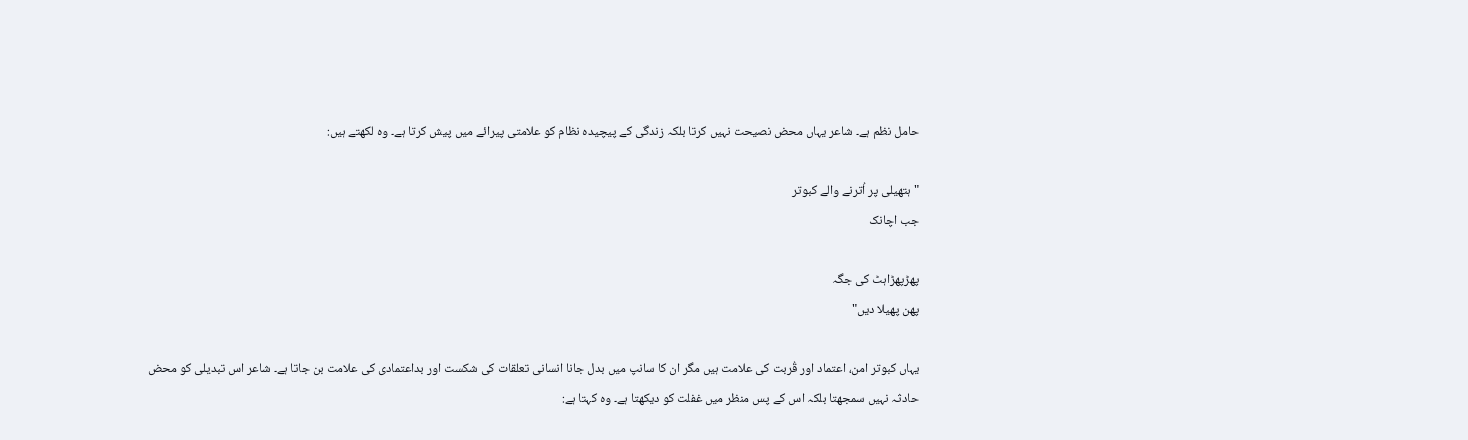حامل نظم ہے۔ شاعر یہاں محض نصیحت نہیں کرتا بلکہ زندگی کے پیچیدہ نظام کو علامتی پیرائے میں پیش کرتا ہے۔ وہ لکھتے ہیں:

"ہتھیلی پر اُترنے والے کبوتر
جب اچانک

پھڑپھڑاہٹ کی جگہ
پھن پھیلا دیں"

یہاں کبوتر امن، اعتماد اور قُربت کی علامت ہیں مگر ان کا سانپ میں بدل جانا انسانی تعلقات کی شکست اور بداعتمادی کی علامت بن جاتا ہے۔ شاعر اس تبدیلی کو محض حادثہ نہیں سمجھتا بلکہ اس کے پس منظر میں غفلت کو دیکھتا ہے۔ وہ کہتا ہے: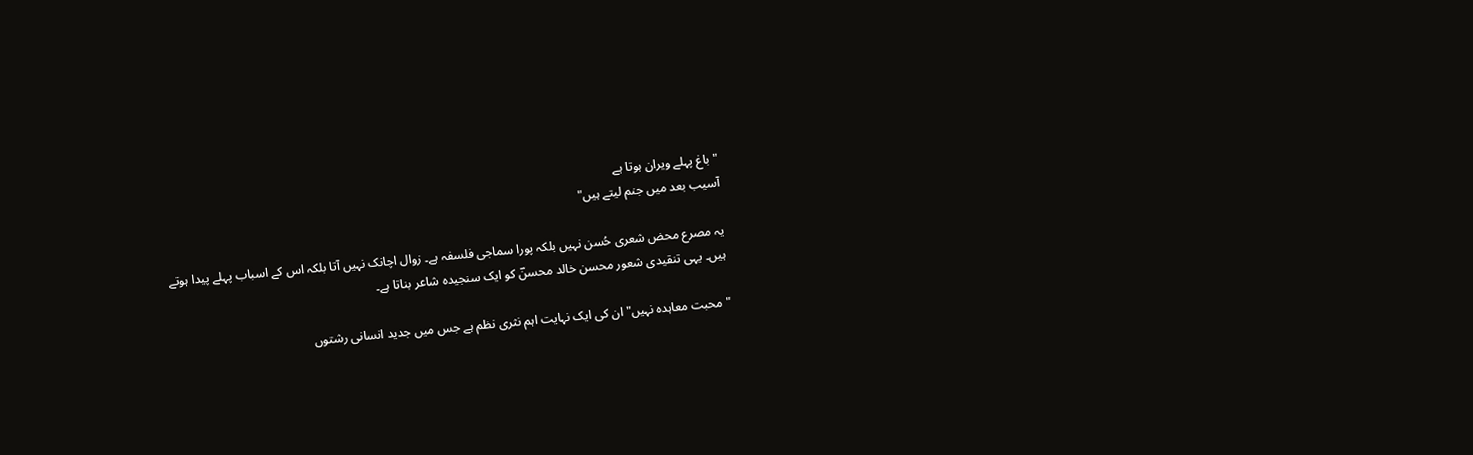"باغ پہلے ویران ہوتا ہے
آسیب بعد میں جنم لیتے ہیں"

یہ مصرع محض شعری حُسن نہیں بلکہ پورا سماجی فلسفہ ہے۔ زوال اچانک نہیں آتا بلکہ اس کے اسباب پہلے پیدا ہوتے ہیں۔ یہی تنقیدی شعور محسن خالد محسنؔ کو ایک سنجیدہ شاعر بناتا ہے۔

"محبت معاہدہ نہیں" ان کی ایک نہایت اہم نثری نظم ہے جس میں جدید انسانی رشتوں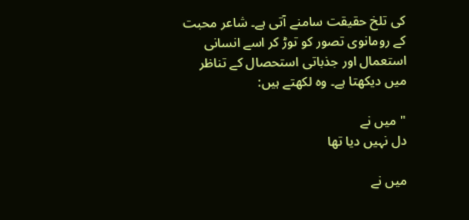کی تلخ حقیقت سامنے آتی ہے۔ شاعر محبت کے رومانوی تصور کو توڑ کر اسے انسانی استعمال اور جذباتی استحصال کے تناظر میں دیکھتا ہے۔ وہ لکھتے ہیں:

"میں نے
دل نہیں دیا تھا

میں نے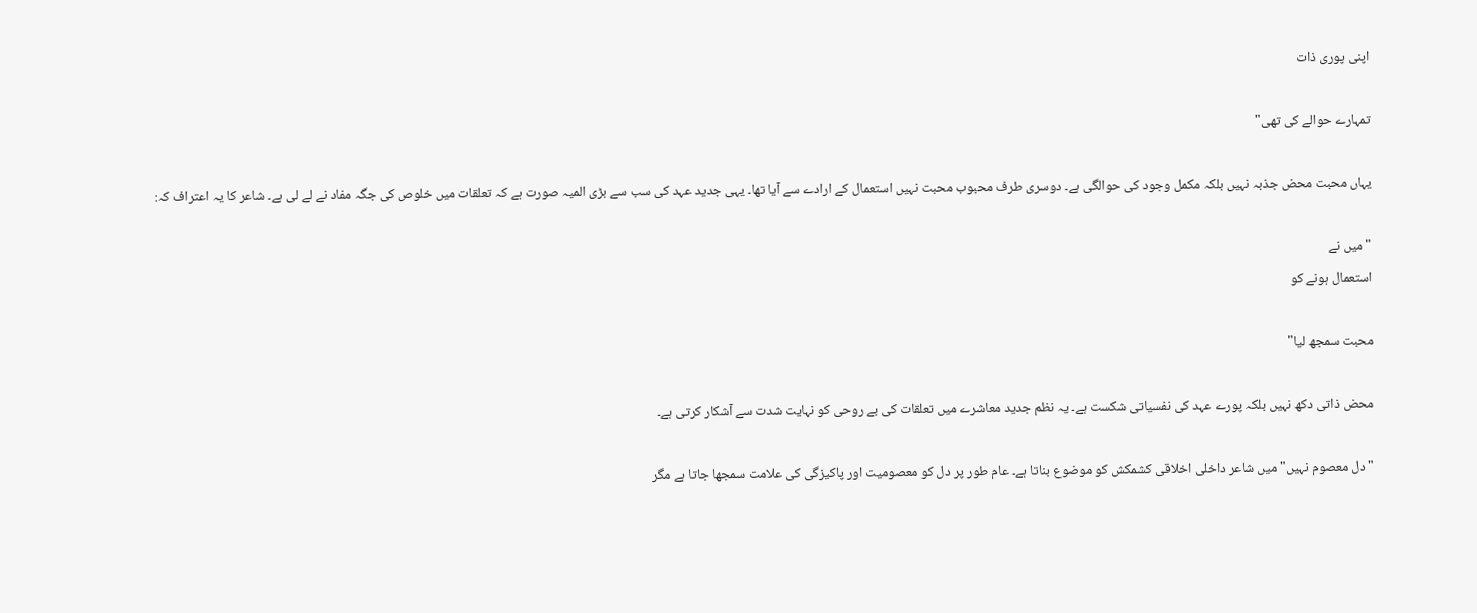اپنی پوری ذات

تمہارے حوالے کی تھی"

یہاں محبت محض جذبہ نہیں بلکہ مکمل وجود کی حوالگی ہے۔ دوسری طرف محبوب محبت نہیں استعمال کے ارادے سے آیا تھا۔ یہی جدید عہد کی سب سے بڑی المیہ صورت ہے کہ تعلقات میں خلوص کی جگہ مفاد نے لے لی ہے۔ شاعر کا یہ اعتراف کہ:

"میں نے
استعمال ہونے کو

محبت سمجھ لیا"

محض ذاتی دکھ نہیں بلکہ پورے عہد کی نفسیاتی شکست ہے۔ یہ نظم جدید معاشرے میں تعلقات کی بے روحی کو نہایت شدت سے آشکار کرتی ہے۔

"دل معصوم نہیں" میں شاعر داخلی اخلاقی کشمکش کو موضوع بناتا ہے۔ عام طور پر دل کو معصومیت اور پاکیزگی کی علامت سمجھا جاتا ہے مگر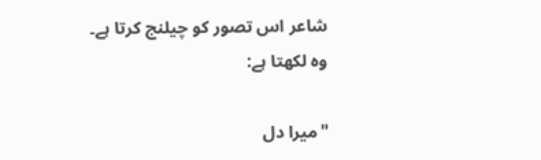شاعر اس تصور کو چیلنج کرتا ہے۔ وہ لکھتا ہے:

"میرا دل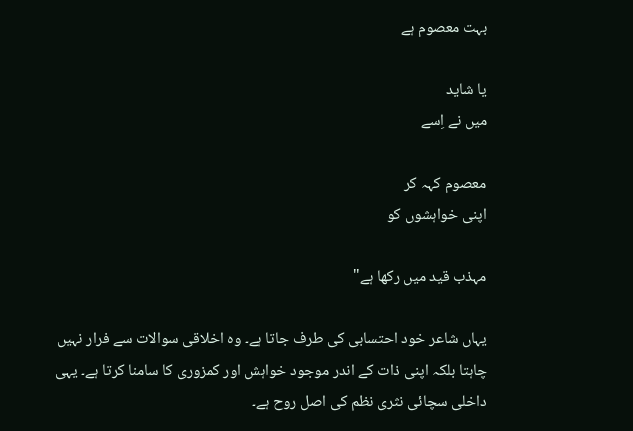بہت معصوم ہے

یا شاید
میں نے اِسے

معصوم کہہ کر
اپنی خواہشوں کو

مہذب قید میں رکھا ہے"

یہاں شاعر خود احتسابی کی طرف جاتا ہے۔ وہ اخلاقی سوالات سے فرار نہیں چاہتا بلکہ اپنی ذات کے اندر موجود خواہش اور کمزوری کا سامنا کرتا ہے۔ یہی داخلی سچائی نثری نظم کی اصل روح ہے۔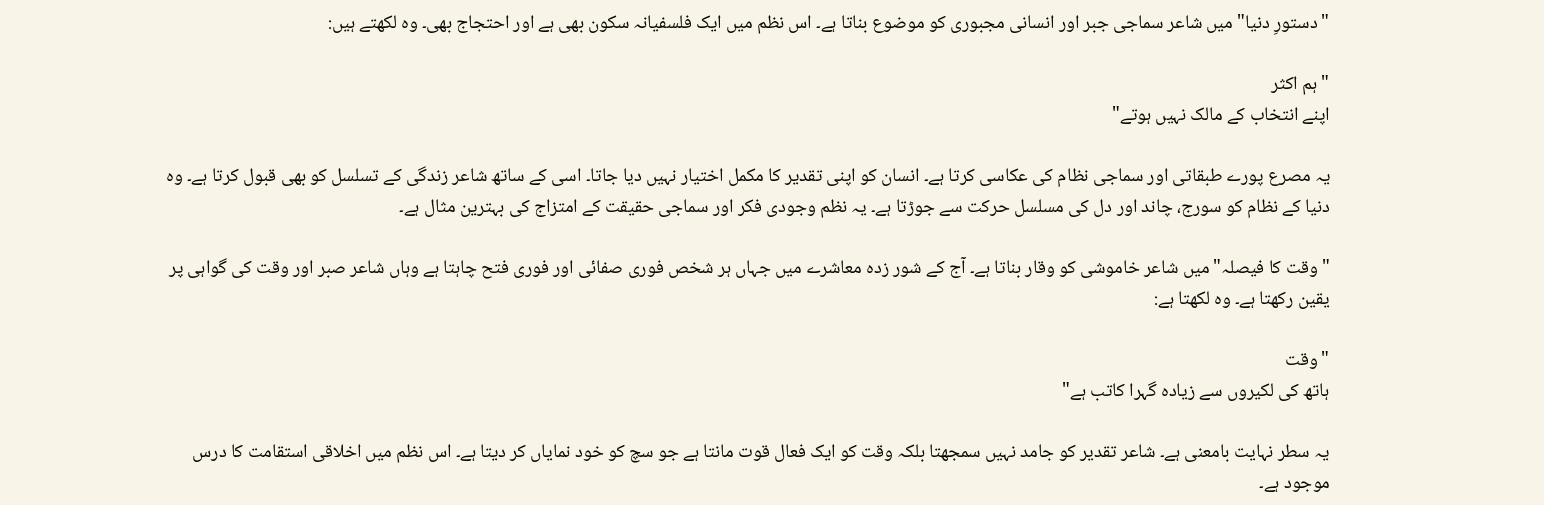"دستورِ دنیا" میں شاعر سماجی جبر اور انسانی مجبوری کو موضوع بناتا ہے۔ اس نظم میں ایک فلسفیانہ سکون بھی ہے اور احتجاج بھی۔ وہ لکھتے ہیں:

"ہم اکثر
اپنے انتخاب کے مالک نہیں ہوتے"

یہ مصرع پورے طبقاتی اور سماجی نظام کی عکاسی کرتا ہے۔ انسان کو اپنی تقدیر کا مکمل اختیار نہیں دیا جاتا۔ اسی کے ساتھ شاعر زندگی کے تسلسل کو بھی قبول کرتا ہے۔ وہ دنیا کے نظام کو سورج، چاند اور دل کی مسلسل حرکت سے جوڑتا ہے۔ یہ نظم وجودی فکر اور سماجی حقیقت کے امتزاج کی بہترین مثال ہے۔

"وقت کا فیصلہ" میں شاعر خاموشی کو وقار بناتا ہے۔ آج کے شور زدہ معاشرے میں جہاں ہر شخص فوری صفائی اور فوری فتح چاہتا ہے وہاں شاعر صبر اور وقت کی گواہی پر یقین رکھتا ہے۔ وہ لکھتا ہے:

"وقت
ہاتھ کی لکیروں سے زیادہ گہرا کاتب ہے"

یہ سطر نہایت بامعنی ہے۔ شاعر تقدیر کو جامد نہیں سمجھتا بلکہ وقت کو ایک فعال قوت مانتا ہے جو سچ کو خود نمایاں کر دیتا ہے۔ اس نظم میں اخلاقی استقامت کا درس موجود ہے۔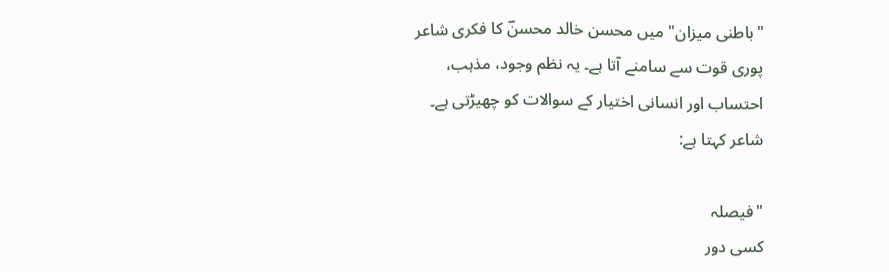"باطنی میزان" میں محسن خالد محسنؔ کا فکری شاعر پوری قوت سے سامنے آتا ہے۔ یہ نظم وجود، مذہب، احتساب اور انسانی اختیار کے سوالات کو چھیڑتی ہے۔ شاعر کہتا ہے:

"فیصلہ
کسی دور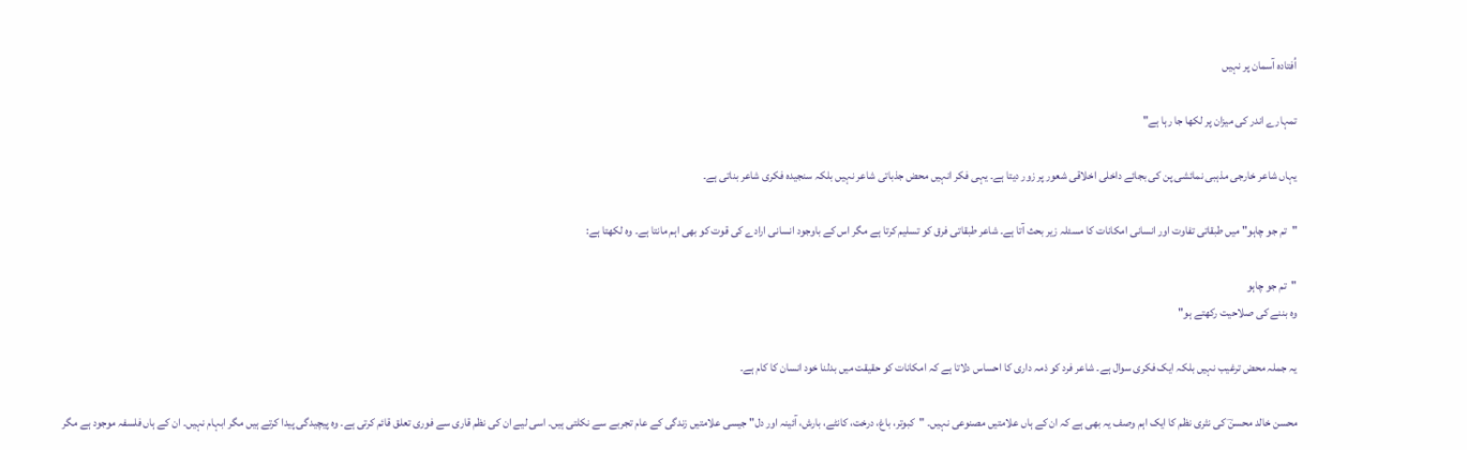اُفتادہ آسمان پر نہیں

تمہارے اندر کی میزان پر لکھا جا رہا ہے"

یہاں شاعر خارجی مذہبی نمائشی پن کی بجائے داخلی اخلاقی شعور پر زور دیتا ہے۔ یہی فکر انہیں محض جذباتی شاعر نہیں بلکہ سنجیدہ فکری شاعر بناتی ہے۔

"تم جو چاہو" میں طبقاتی تفاوت اور انسانی امکانات کا مسئلہ زیر بحث آتا ہے۔ شاعر طبقاتی فرق کو تسلیم کرتا ہے مگر اس کے باوجود انسانی ارادے کی قوت کو بھی اہم مانتا ہے۔ وہ لکھتا ہے:

"تم جو چاہو
وہ بننے کی صلاحیت رکھتے ہو"

یہ جملہ محض ترغیب نہیں بلکہ ایک فکری سوال ہے۔ شاعر فرد کو ذمہ داری کا احساس دلاتا ہے کہ امکانات کو حقیقت میں بدلنا خود انسان کا کام ہے۔

محسن خالد محسنؔ کی نثری نظم کا ایک اہم وصف یہ بھی ہے کہ ان کے ہاں علامتیں مصنوعی نہیں۔ "کبوتر، باغ، درخت، کانٹے، بارش، آئینہ اور دل" جیسی علامتیں زندگی کے عام تجربے سے نکلتی ہیں۔ اسی لیے ان کی نظم قاری سے فوری تعلق قائم کرتی ہے۔ وہ پیچیدگی پیدا کرتے ہیں مگر ابہام نہیں۔ ان کے ہاں فلسفہ موجود ہے مگر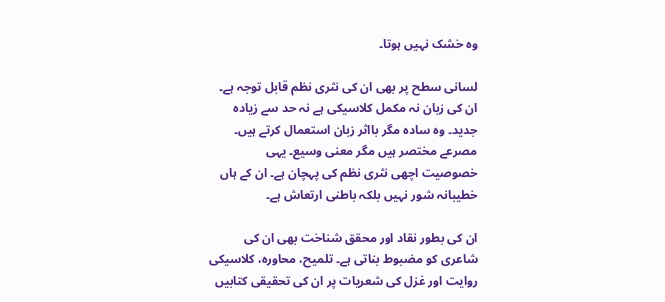وہ خشک نہیں ہوتا۔

لسانی سطح پر بھی ان کی نثری نظم قابل توجہ ہے۔ ان کی زبان نہ مکمل کلاسیکی ہے نہ حد سے زیادہ جدید۔ وہ سادہ مگر بااثر زبان استعمال کرتے ہیں۔ مصرعے مختصر ہیں مگر معنی وسیع۔ یہی خصوصیت اچھی نثری نظم کی پہچان ہے۔ ان کے ہاں خطیبانہ شور نہیں بلکہ باطنی ارتعاش ہے۔

ان کی بطور نقاد اور محقق شناخت بھی ان کی شاعری کو مضبوط بناتی ہے۔ تلمیح، محاورہ، کلاسیکی روایت اور غزل کی شعریات پر ان کی تحقیقی کتابیں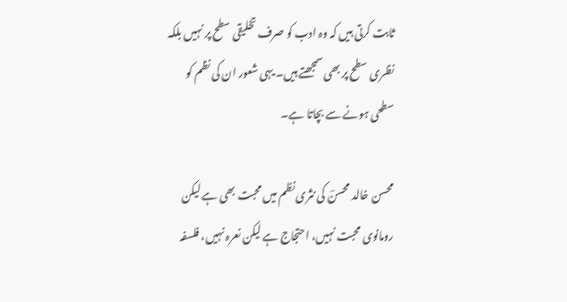ثابت کرتی ہیں کہ وہ ادب کو صرف تخلیقی سطح پر نہیں بلکہ نظری سطح پر بھی سمجھتے ہیں۔ یہی شعور ان کی نظم کو سطحی ہونے سے بچاتا ہے۔

محسن خالد محسنؔ کی نثری نظم میں محبت بھی ہے لیکن رومانوی محبت نہیں، احتجاج ہے لیکن نعرہ نہیں، فلسفہ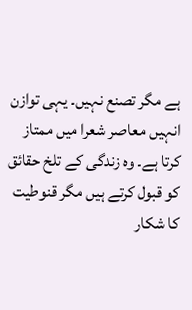ہے مگر تصنع نہیں۔ یہی توازن انہیں معاصر شعرا میں ممتاز کرتا ہے۔ وہ زندگی کے تلخ حقائق کو قبول کرتے ہیں مگر قنوطیت کا شکار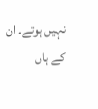نہیں ہوتے۔ ان کے ہاں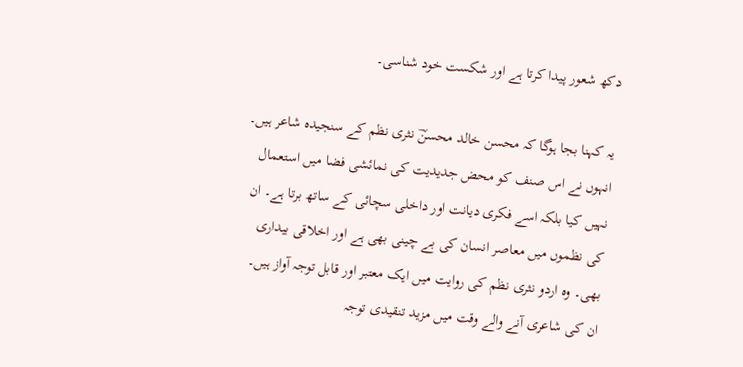دکھ شعور پیدا کرتا ہے اور شکست خود شناسی۔

یہ کہنا بجا ہوگا کہ محسن خالد محسنؔ نثری نظم کے سنجیدہ شاعر ہیں۔ انہوں نے اس صنف کو محض جدیدیت کی نمائشی فضا میں استعمال نہیں کیا بلکہ اسے فکری دیانت اور داخلی سچائی کے ساتھ برتا ہے۔ ان کی نظموں میں معاصر انسان کی بے چینی بھی ہے اور اخلاقی بیداری بھی۔ وہ اردو نثری نظم کی روایت میں ایک معتبر اور قابل توجہ آواز ہیں۔ ان کی شاعری آنے والے وقت میں مزید تنقیدی توجہ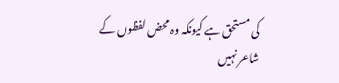کی مستحق ہے کیونکہ وہ محض لفظوں کے شاعر نہیں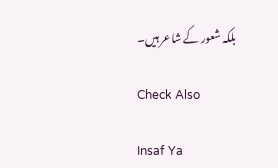بلکہ شعور کے شاعر ہیں۔

Check Also

Insaf Ya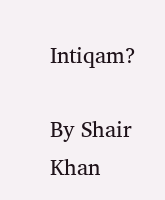Intiqam?

By Shair Khan